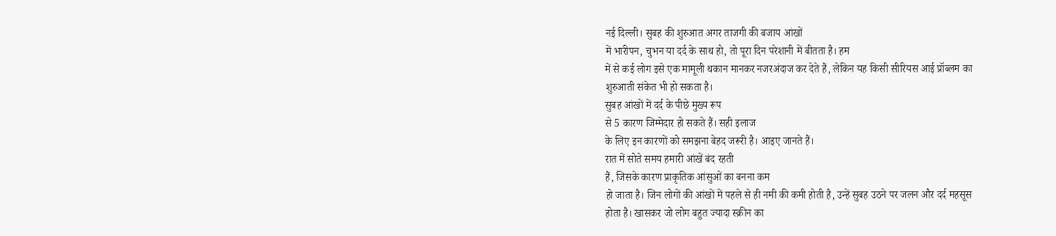नई दिल्ली। सुबह की शुरुआत अगर ताजगी की बजाय आंखों
में भारीपन, चुभन या दर्द के साथ हो, तो पूरा दिन परेशानी में बीतता है। हम
में से कई लोग इसे एक मामूली थकान मानकर नजरअंदाज कर देते हैं, लेकिन यह किसी सीरियस आई प्रॉब्लम का
शुरुआती संकेत भी हो सकता है।
सुबह आंखों में दर्द के पीछे मुख्य रूप
से 5 कारण जिम्मेदार हो सकते हैं। सही इलाज
के लिए इन कारणों को समझना बेहद जरूरी है। आइए जानते हैं।
रात में सोते समय हमारी आंखें बंद रहती
हैं, जिसके कारण प्राकृतिक आंसुओं का बनना कम
हो जाता है। जिन लोगों की आंखों में पहले से ही नमी की कमी होती है, उन्हें सुबह उठने पर जलन और दर्द महसूस
होता है। खासकर जो लोग बहुत ज्यादा स्क्रीन का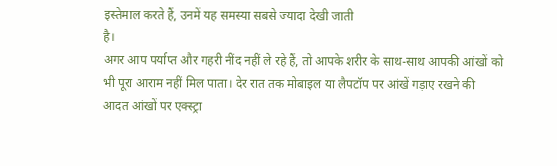इस्तेमाल करते हैं, उनमें यह समस्या सबसे ज्यादा देखी जाती
है।
अगर आप पर्याप्त और गहरी नींद नहीं ले रहे हैं, तो आपके शरीर के साथ-साथ आपकी आंखों को
भी पूरा आराम नहीं मिल पाता। देर रात तक मोबाइल या लैपटॉप पर आंखें गड़ाए रखने की
आदत आंखों पर एक्स्ट्रा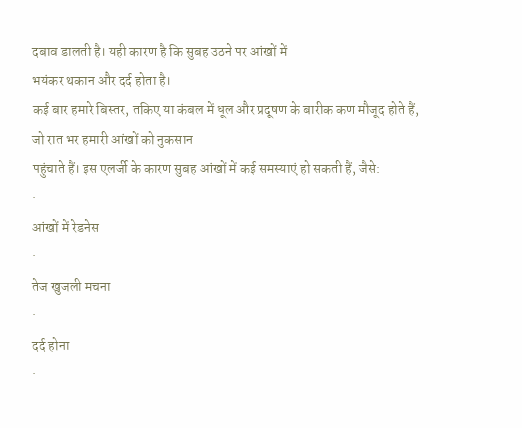दबाव डालती है। यही कारण है कि सुबह उठने पर आंखों में
भयंकर थकान और दर्द होता है।
कई बार हमारे बिस्तर, तकिए या कंबल में धूल और प्रदूषण के बारीक कण मौजूद होते हैं, जो रात भर हमारी आंखों को नुकसान
पहुंचाते हैं। इस एलर्जी के कारण सुबह आंखों में कई समस्याएं हो सकती हैं, जैसे:
·
आंखों में रेडनेस
·
तेज खुजली मचना
·
दर्द होना
·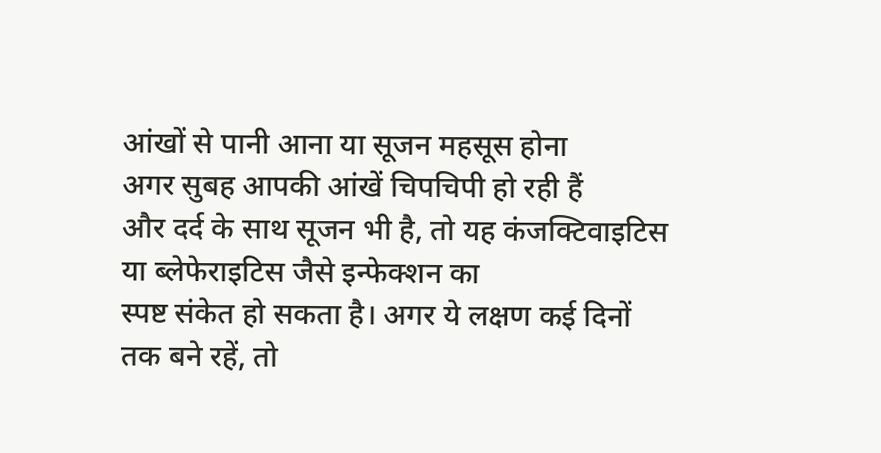आंखों से पानी आना या सूजन महसूस होना
अगर सुबह आपकी आंखें चिपचिपी हो रही हैं
और दर्द के साथ सूजन भी है, तो यह कंजक्टिवाइटिस या ब्लेफेराइटिस जैसे इन्फेक्शन का
स्पष्ट संकेत हो सकता है। अगर ये लक्षण कई दिनों तक बने रहें, तो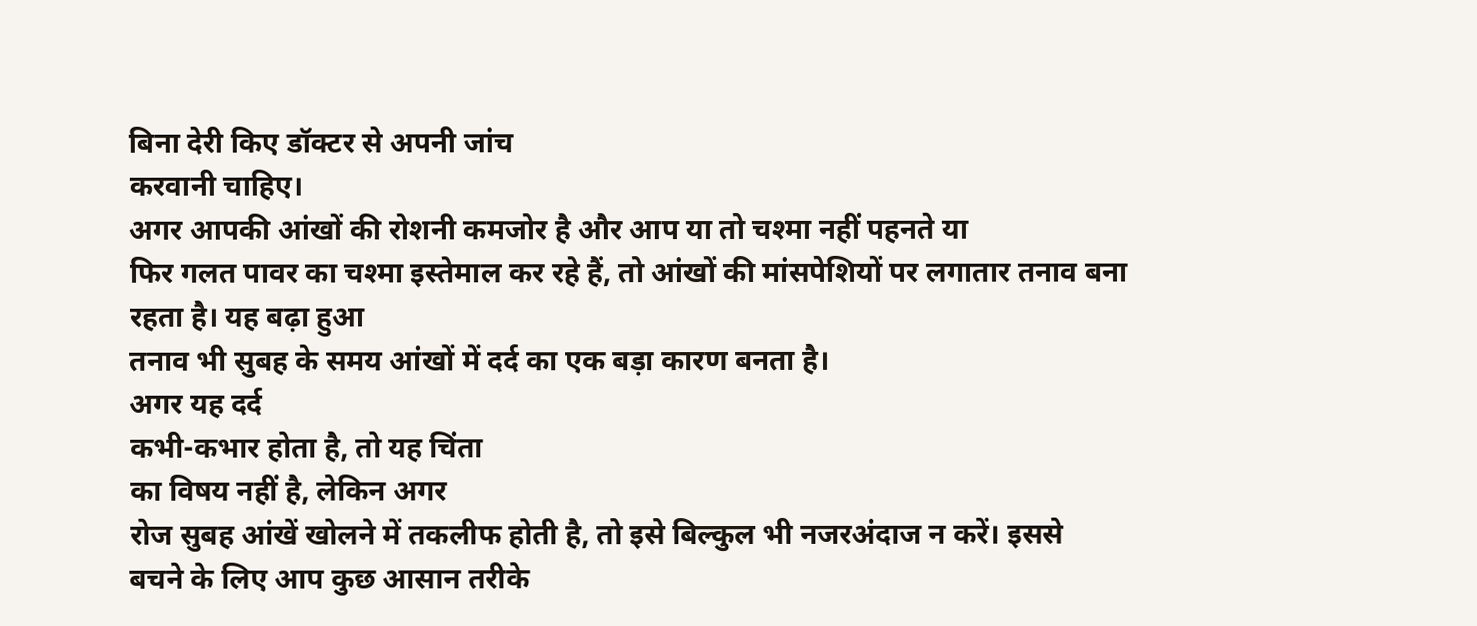बिना देरी किए डॉक्टर से अपनी जांच
करवानी चाहिए।
अगर आपकी आंखों की रोशनी कमजोर है और आप या तो चश्मा नहीं पहनते या
फिर गलत पावर का चश्मा इस्तेमाल कर रहे हैं, तो आंखों की मांसपेशियों पर लगातार तनाव बना रहता है। यह बढ़ा हुआ
तनाव भी सुबह के समय आंखों में दर्द का एक बड़ा कारण बनता है।
अगर यह दर्द
कभी-कभार होता है, तो यह चिंता
का विषय नहीं है, लेकिन अगर
रोज सुबह आंखें खोलने में तकलीफ होती है, तो इसे बिल्कुल भी नजरअंदाज न करें। इससे
बचने के लिए आप कुछ आसान तरीके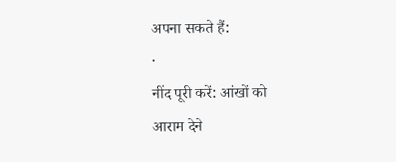अपना सकते हैं:
·
नींद पूरी करें: आंखों को
आराम देने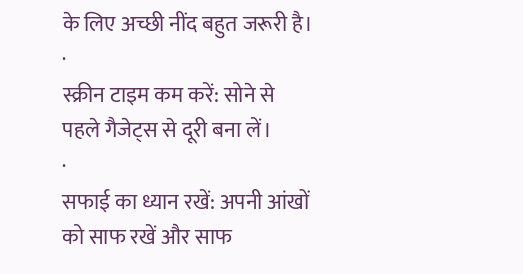के लिए अच्छी नींद बहुत जरूरी है।
·
स्क्रीन टाइम कम करें: सोने से
पहले गैजेट्स से दूरी बना लें।
·
सफाई का ध्यान रखें: अपनी आंखों
को साफ रखें और साफ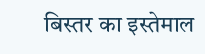बिस्तर का इस्तेमाल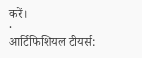करें।
·
आर्टिफिशियल टीयर्स: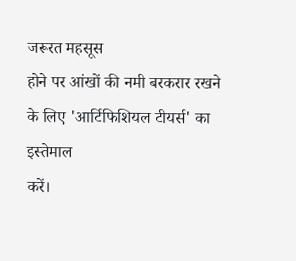जरूरत महसूस
होने पर आंखों की नमी बरकरार रखने के लिए 'आर्टिफिशियल टीयर्स' का इस्तेमाल
करें।